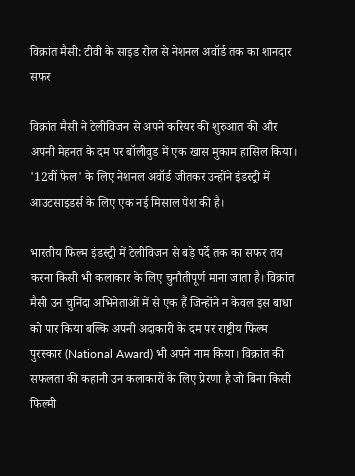विक्रांत मैसी: टीवी के साइड रोल से नेशनल अवॉर्ड तक का शानदार सफर

विक्रांत मैसी ने टेलीविजन से अपने करियर की शुरुआत की और अपनी मेहनत के दम पर बॉलीवुड में एक खास मुकाम हासिल किया। '12वीं फेल' के लिए नेशनल अवॉर्ड जीतकर उन्होंने इंडस्ट्री में आउटसाइडर्स के लिए एक नई मिसाल पेश की है।

भारतीय फिल्म इंडस्ट्री में टेलीविजन से बड़े पर्दे तक का सफर तय करना किसी भी कलाकार के लिए चुनौतीपूर्ण माना जाता है। विक्रांत मैसी उन चुनिंदा अभिनेताओं में से एक हैं जिन्होंने न केवल इस बाधा को पार किया बल्कि अपनी अदाकारी के दम पर राष्ट्रीय फिल्म पुरस्कार (National Award) भी अपने नाम किया। विक्रांत की सफलता की कहानी उन कलाकारों के लिए प्रेरणा है जो बिना किसी फिल्मी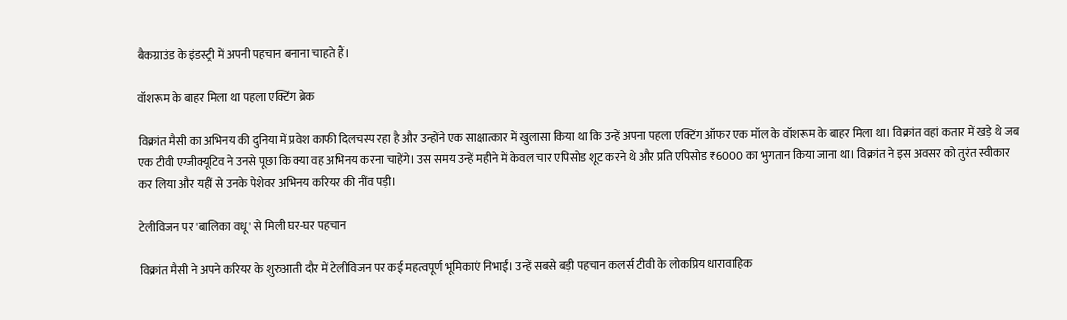बैकग्राउंड के इंडस्ट्री में अपनी पहचान बनाना चाहते हैं।

वॉशरूम के बाहर मिला था पहला एक्टिंग ब्रेक

विक्रांत मैसी का अभिनय की दुनिया में प्रवेश काफी दिलचस्प रहा है और उन्होंने एक साक्षात्कार में खुलासा किया था कि उन्हें अपना पहला एक्टिंग ऑफर एक मॉल के वॉशरूम के बाहर मिला था। विक्रांत वहां कतार में खड़े थे जब एक टीवी एग्जीक्यूटिव ने उनसे पूछा कि क्या वह अभिनय करना चाहेंगे। उस समय उन्हें महीने में केवल चार एपिसोड शूट करने थे और प्रति एपिसोड ₹6000 का भुगतान किया जाना था। विक्रांत ने इस अवसर को तुरंत स्वीकार कर लिया और यहीं से उनके पेशेवर अभिनय करियर की नींव पड़ी।

टेलीविजन पर 'बालिका वधू' से मिली घर-घर पहचान

विक्रांत मैसी ने अपने करियर के शुरुआती दौर में टेलीविजन पर कई महत्वपूर्ण भूमिकाएं निभाईं। उन्हें सबसे बड़ी पहचान कलर्स टीवी के लोकप्रिय धारावाहिक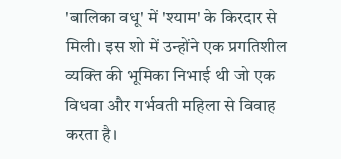'बालिका वधू' में 'श्याम' के किरदार से मिली। इस शो में उन्होंने एक प्रगतिशील व्यक्ति की भूमिका निभाई थी जो एक विधवा और गर्भवती महिला से विवाह करता है।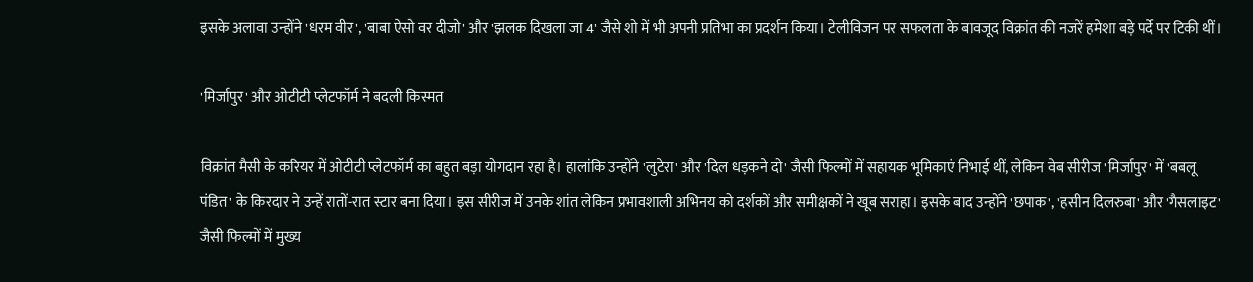इसके अलावा उन्होंने 'धरम वीर', 'बाबा ऐसो वर दीजो' और 'झलक दिखला जा 4' जैसे शो में भी अपनी प्रतिभा का प्रदर्शन किया। टेलीविजन पर सफलता के बावजूद विक्रांत की नजरें हमेशा बड़े पर्दे पर टिकी थीं।

'मिर्जापुर' और ओटीटी प्लेटफॉर्म ने बदली किस्मत

विक्रांत मैसी के करियर में ओटीटी प्लेटफॉर्म का बहुत बड़ा योगदान रहा है। हालांकि उन्होंने 'लुटेरा' और 'दिल धड़कने दो' जैसी फिल्मों में सहायक भूमिकाएं निभाई थीं, लेकिन वेब सीरीज 'मिर्जापुर' में 'बबलू पंडित' के किरदार ने उन्हें रातों-रात स्टार बना दिया। इस सीरीज में उनके शांत लेकिन प्रभावशाली अभिनय को दर्शकों और समीक्षकों ने खूब सराहा। इसके बाद उन्होंने 'छपाक', 'हसीन दिलरुबा' और 'गैसलाइट' जैसी फिल्मों में मुख्य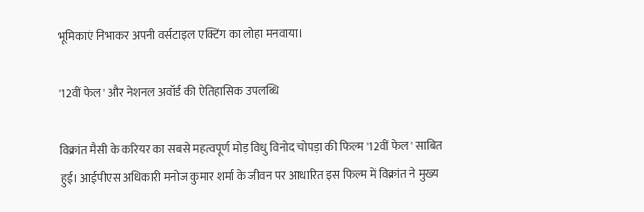भूमिकाएं निभाकर अपनी वर्सटाइल एक्टिंग का लोहा मनवाया।

'12वीं फेल' और नेशनल अवॉर्ड की ऐतिहासिक उपलब्धि

विक्रांत मैसी के करियर का सबसे महत्वपूर्ण मोड़ विधु विनोद चोपड़ा की फिल्म '12वीं फेल' साबित हुई। आईपीएस अधिकारी मनोज कुमार शर्मा के जीवन पर आधारित इस फिल्म में विक्रांत ने मुख्य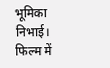भूमिका निभाई। फिल्म में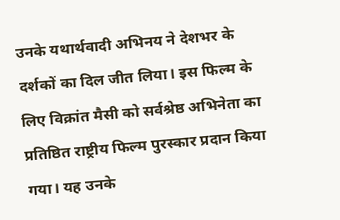उनके यथार्थवादी अभिनय ने देशभर के दर्शकों का दिल जीत लिया। इस फिल्म के लिए विक्रांत मैसी को सर्वश्रेष्ठ अभिनेता का प्रतिष्ठित राष्ट्रीय फिल्म पुरस्कार प्रदान किया गया। यह उनके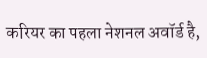करियर का पहला नेशनल अवॉर्ड है,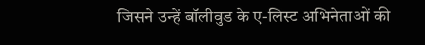जिसने उन्हें बॉलीवुड के ए-लिस्ट अभिनेताओं की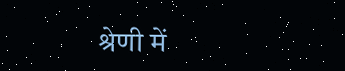श्रेणी में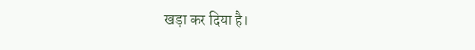खड़ा कर दिया है।